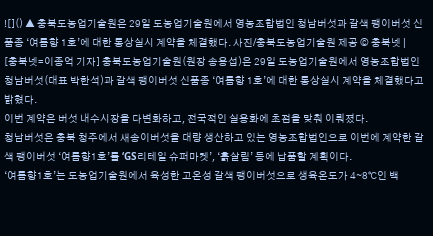![]() ▲ 충북도농업기술원은 29일 도농업기술원에서 영농조합법인 청남버섯과 갈색 팽이버섯 신품종 ‘여름향 1호’에 대한 통상실시 계약을 체결했다. 사진/충북도농업기술원 제공 © 충북넷 |
[충북넷=이종억 기자] 충북도농업기술원(원장 송용섭)은 29일 도농업기술원에서 영농조합법인 청남버섯(대표 박한석)과 갈색 팽이버섯 신품종 ‘여름향 1호’에 대한 통상실시 계약을 체결했다고 밝혔다.
이번 계약은 버섯 내수시장을 다변화하고, 전국적인 실용화에 초점을 맞춰 이뤄졌다.
청남버섯은 충북 청주에서 새송이버섯을 대량 생산하고 있는 영농조합법인으로 이번에 계약한 갈색 팽이버섯 ‘여름향1호’를 ‘GS리테일 슈퍼마켓’, ‘흙살림’ 등에 납품할 계획이다.
‘여름향1호’는 도농업기술원에서 육성한 고온성 갈색 팽이버섯으로 생육온도가 4∼8℃인 백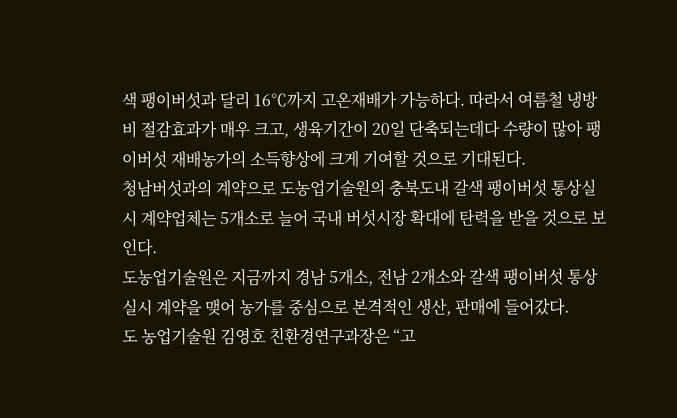색 팽이버섯과 달리 16℃까지 고온재배가 가능하다. 따라서 여름철 냉방비 절감효과가 매우 크고, 생육기간이 20일 단축되는데다 수량이 많아 팽이버섯 재배농가의 소득향상에 크게 기여할 것으로 기대된다.
청남버섯과의 계약으로 도농업기술원의 충북도내 갈색 팽이버섯 통상실시 계약업체는 5개소로 늘어 국내 버섯시장 확대에 탄력을 받을 것으로 보인다.
도농업기술원은 지금까지 경남 5개소, 전남 2개소와 갈색 팽이버섯 통상실시 계약을 맺어 농가를 중심으로 본격적인 생산, 판매에 들어갔다.
도 농업기술원 김영호 친환경연구과장은 “고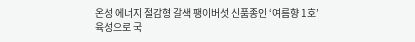온성 에너지 절감형 갈색 팽이버섯 신품종인 ‘여름향 1호’ 육성으로 국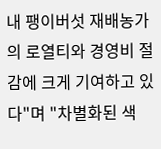내 팽이버섯 재배농가의 로열티와 경영비 절감에 크게 기여하고 있다"며 "차별화된 색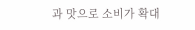과 맛으로 소비가 확대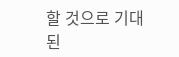할 것으로 기대된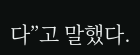다”고 말했다.